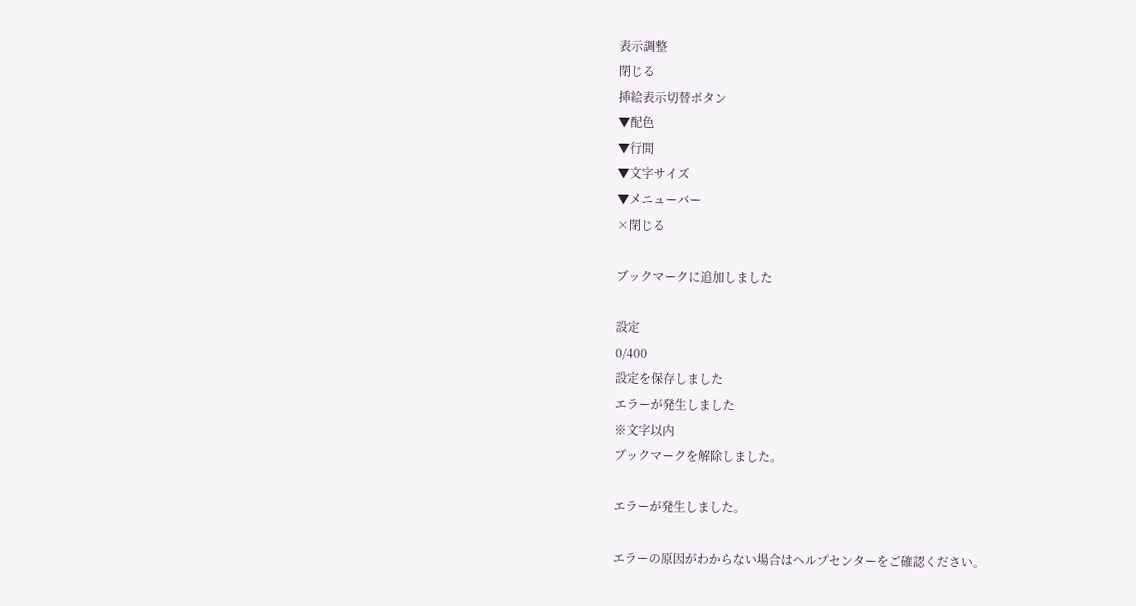表示調整
閉じる
挿絵表示切替ボタン
▼配色
▼行間
▼文字サイズ
▼メニューバー
×閉じる

ブックマークに追加しました

設定
0/400
設定を保存しました
エラーが発生しました
※文字以内
ブックマークを解除しました。

エラーが発生しました。

エラーの原因がわからない場合はヘルプセンターをご確認ください。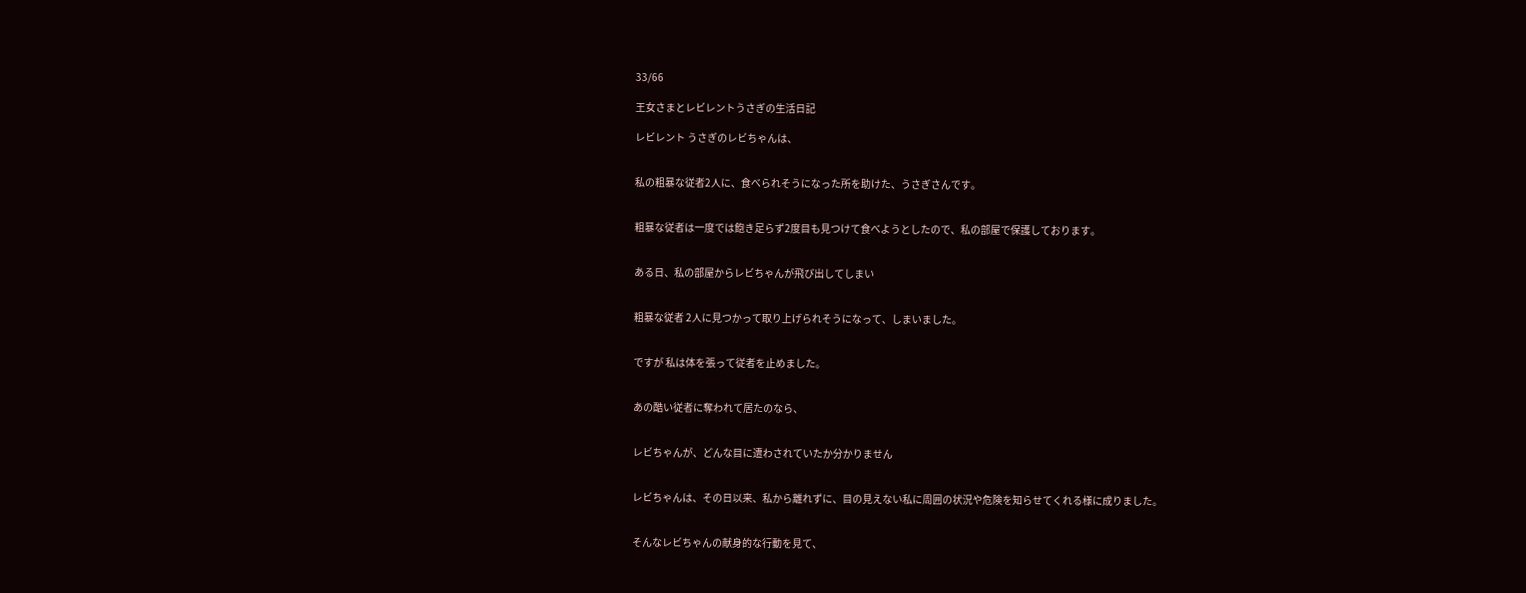33/66

王女さまとレビレントうさぎの生活日記

レビレント うさぎのレビちゃんは、


私の粗暴な従者2人に、食べられそうになった所を助けた、うさぎさんです。


粗暴な従者は一度では飽き足らず2度目も見つけて食べようとしたので、私の部屋で保護しております。


ある日、私の部屋からレビちゃんが飛び出してしまい


粗暴な従者 2人に見つかって取り上げられそうになって、しまいました。


ですが 私は体を張って従者を止めました。


あの酷い従者に奪われて居たのなら、


レビちゃんが、どんな目に遭わされていたか分かりません


レビちゃんは、その日以来、私から離れずに、目の見えない私に周囲の状況や危険を知らせてくれる様に成りました。


そんなレビちゃんの献身的な行動を見て、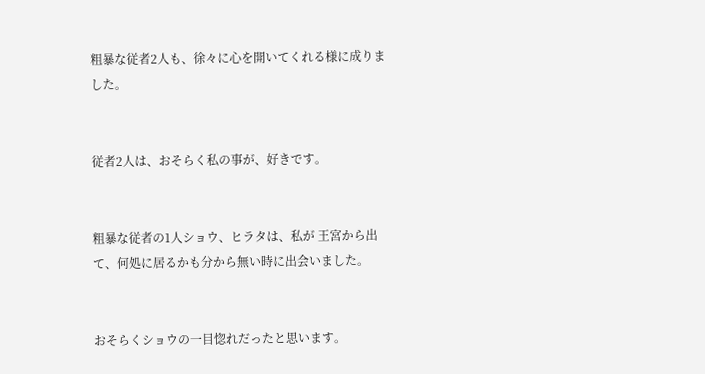粗暴な従者2人も、徐々に心を開いてくれる様に成りました。


従者2人は、おそらく私の事が、好きです。


粗暴な従者の1人ショウ、ヒラタは、私が 王宮から出て、何処に居るかも分から無い時に出会いました。


おそらくショウの一目惚れだったと思います。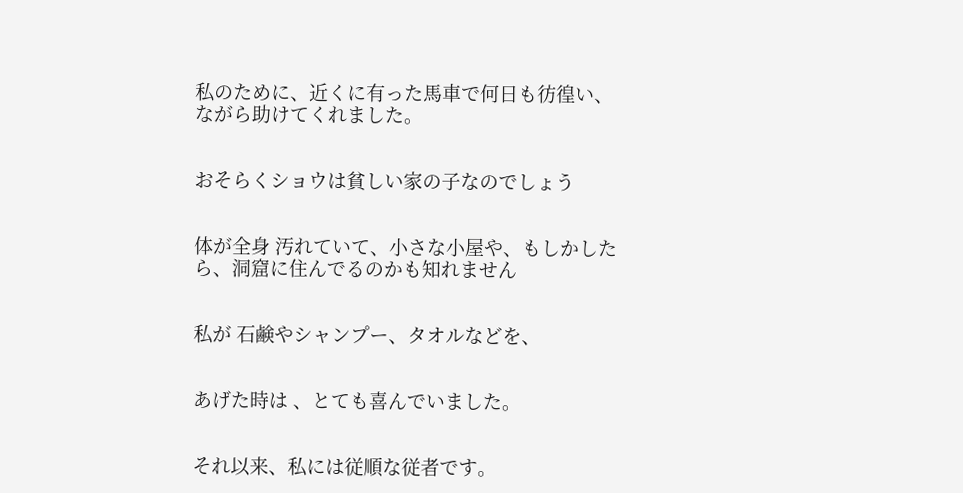私のために、近くに有った馬車で何日も彷徨い、ながら助けてくれました。


おそらくショウは貧しい家の子なのでしょう


体が全身 汚れていて、小さな小屋や、もしかしたら、洞窟に住んでるのかも知れません


私が 石鹸やシャンプー、タオルなどを、


あげた時は 、とても喜んでいました。


それ以来、私には従順な従者です。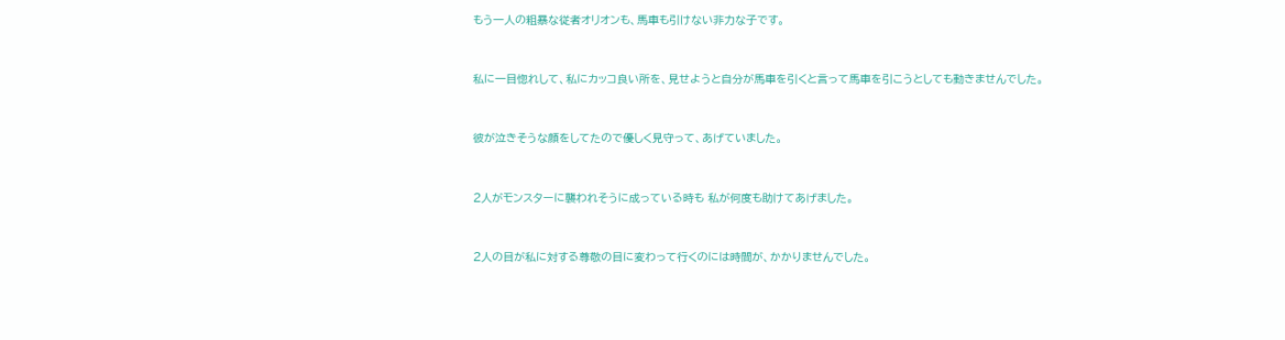もう一人の粗暴な従者オリオンも、馬車も引けない非力な子です。


私に一目惚れして、私にカッコ良い所を、見せようと自分が馬車を引くと言って馬車を引こうとしても動きませんでした。


彼が泣きそうな顔をしてたので優しく見守って、あげていました。


2人がモンスターに襲われそうに成っている時も 私が何度も助けてあげました。


2人の目が私に対する尊敬の目に変わって行くのには時間が、かかりませんでした。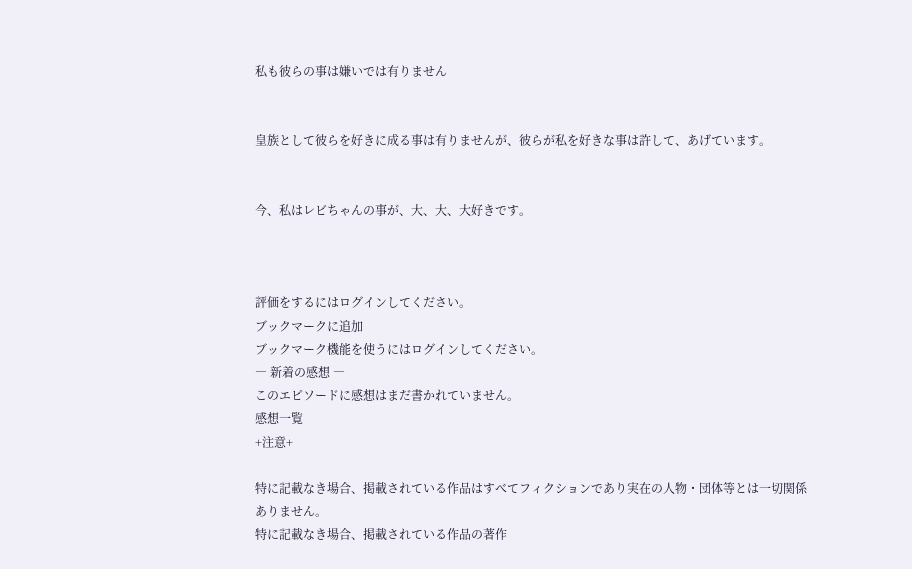私も彼らの事は嫌いでは有りません


皇族として彼らを好きに成る事は有りませんが、彼らが私を好きな事は許して、あげています。


今、私はレビちゃんの事が、大、大、大好きです。



評価をするにはログインしてください。
ブックマークに追加
ブックマーク機能を使うにはログインしてください。
― 新着の感想 ―
このエピソードに感想はまだ書かれていません。
感想一覧
+注意+

特に記載なき場合、掲載されている作品はすべてフィクションであり実在の人物・団体等とは一切関係ありません。
特に記載なき場合、掲載されている作品の著作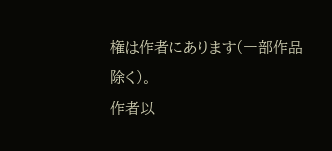権は作者にあります(一部作品除く)。
作者以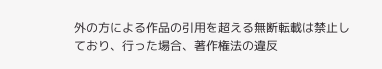外の方による作品の引用を超える無断転載は禁止しており、行った場合、著作権法の違反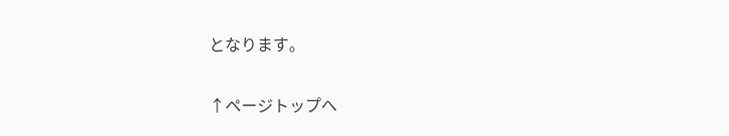となります。

↑ページトップへ